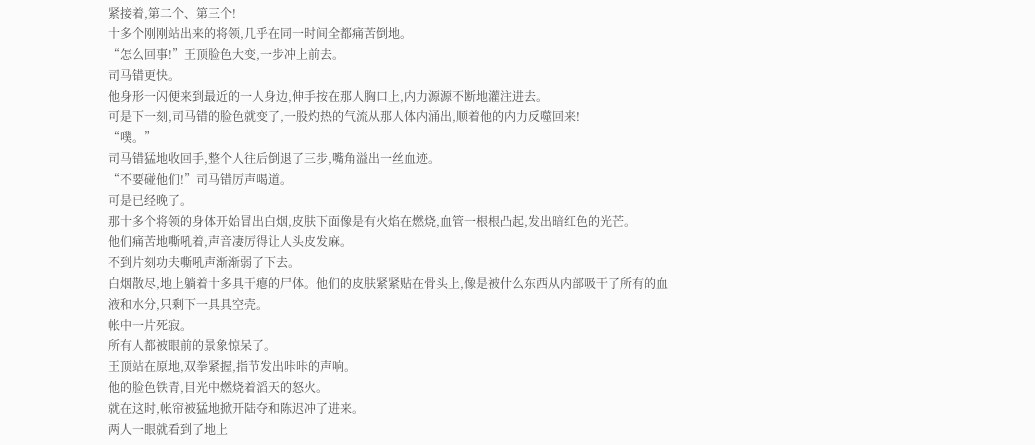紧接着,第二个、第三个!
十多个刚刚站出来的将领,几乎在同一时间全都痛苦倒地。
“怎么回事!”王顶脸色大变,一步冲上前去。
司马错更快。
他身形一闪便来到最近的一人身边,伸手按在那人胸口上,内力源源不断地灌注进去。
可是下一刻,司马错的脸色就变了,一股灼热的气流从那人体内涌出,顺着他的内力反噬回来!
“噗。”
司马错猛地收回手,整个人往后倒退了三步,嘴角溢出一丝血迹。
“不要碰他们!”司马错厉声喝道。
可是已经晚了。
那十多个将领的身体开始冒出白烟,皮肤下面像是有火焰在燃烧,血管一根根凸起,发出暗红色的光芒。
他们痛苦地嘶吼着,声音凄厉得让人头皮发麻。
不到片刻功夫嘶吼声渐渐弱了下去。
白烟散尽,地上躺着十多具干瘪的尸体。他们的皮肤紧紧贴在骨头上,像是被什么东西从内部吸干了所有的血液和水分,只剩下一具具空壳。
帐中一片死寂。
所有人都被眼前的景象惊呆了。
王顶站在原地,双拳紧握,指节发出咔咔的声响。
他的脸色铁青,目光中燃烧着滔天的怒火。
就在这时,帐帘被猛地掀开陆夺和陈迟冲了进来。
两人一眼就看到了地上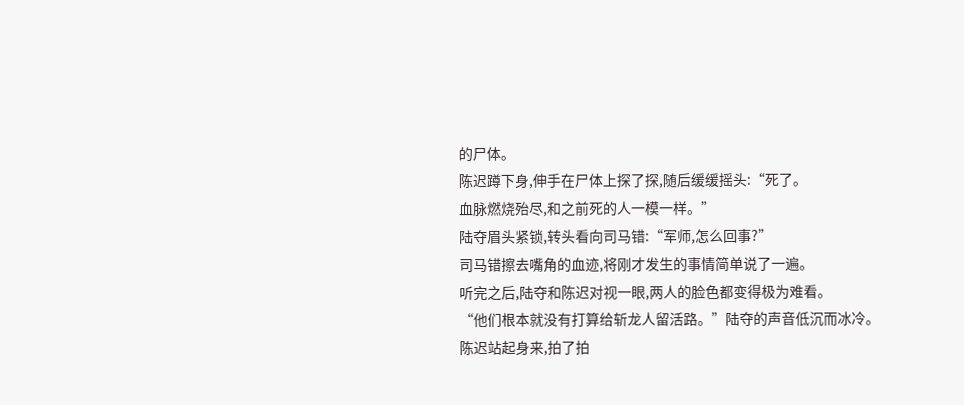的尸体。
陈迟蹲下身,伸手在尸体上探了探,随后缓缓摇头:“死了。
血脉燃烧殆尽,和之前死的人一模一样。”
陆夺眉头紧锁,转头看向司马错:“军师,怎么回事?”
司马错擦去嘴角的血迹,将刚才发生的事情简单说了一遍。
听完之后,陆夺和陈迟对视一眼,两人的脸色都变得极为难看。
“他们根本就没有打算给斩龙人留活路。”陆夺的声音低沉而冰冷。
陈迟站起身来,拍了拍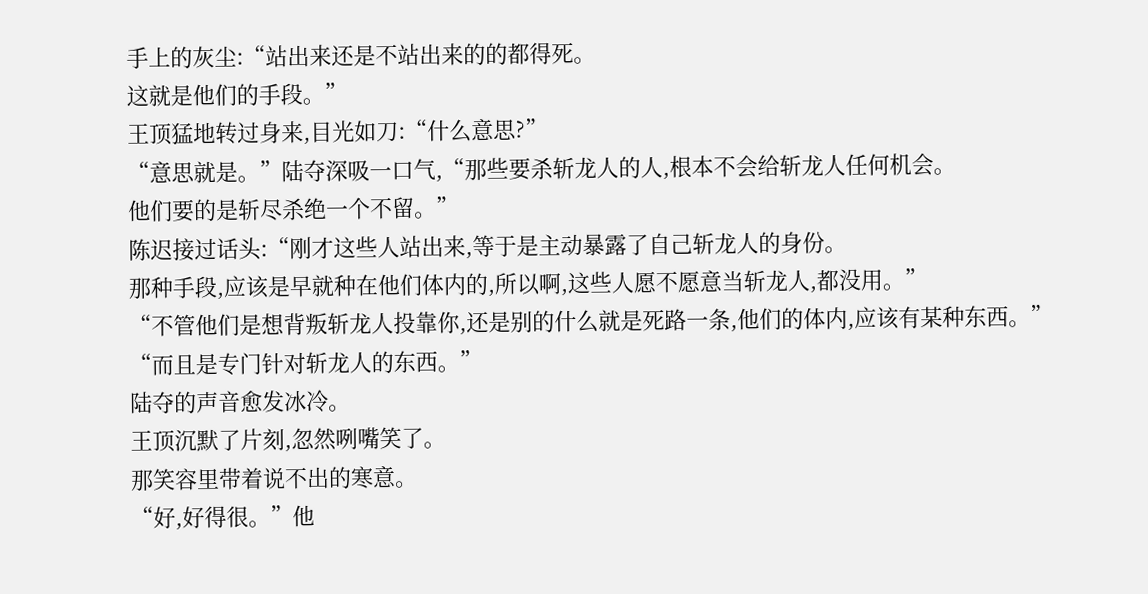手上的灰尘:“站出来还是不站出来的的都得死。
这就是他们的手段。”
王顶猛地转过身来,目光如刀:“什么意思?”
“意思就是。”陆夺深吸一口气,“那些要杀斩龙人的人,根本不会给斩龙人任何机会。
他们要的是斩尽杀绝一个不留。”
陈迟接过话头:“刚才这些人站出来,等于是主动暴露了自己斩龙人的身份。
那种手段,应该是早就种在他们体内的,所以啊,这些人愿不愿意当斩龙人,都没用。”
“不管他们是想背叛斩龙人投靠你,还是别的什么就是死路一条,他们的体内,应该有某种东西。”
“而且是专门针对斩龙人的东西。”
陆夺的声音愈发冰冷。
王顶沉默了片刻,忽然咧嘴笑了。
那笑容里带着说不出的寒意。
“好,好得很。”他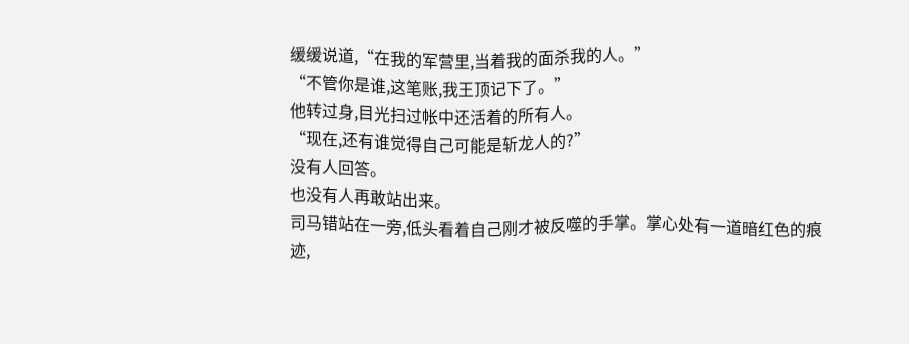缓缓说道,“在我的军营里,当着我的面杀我的人。”
“不管你是谁,这笔账,我王顶记下了。”
他转过身,目光扫过帐中还活着的所有人。
“现在,还有谁觉得自己可能是斩龙人的?”
没有人回答。
也没有人再敢站出来。
司马错站在一旁,低头看着自己刚才被反噬的手掌。掌心处有一道暗红色的痕迹,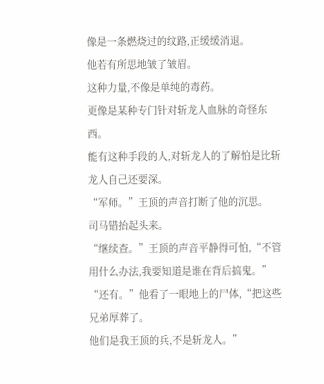像是一条燃烧过的纹路,正缓缓消退。
他若有所思地皱了皱眉。
这种力量,不像是单纯的毒药。
更像是某种专门针对斩龙人血脉的奇怪东西。
能有这种手段的人,对斩龙人的了解怕是比斩龙人自己还要深。
“军师。”王顶的声音打断了他的沉思。
司马错抬起头来。
“继续查。”王顶的声音平静得可怕,“不管用什么办法,我要知道是谁在背后搞鬼。”
“还有。”他看了一眼地上的尸体,“把这些兄弟厚葬了。
他们是我王顶的兵,不是斩龙人。”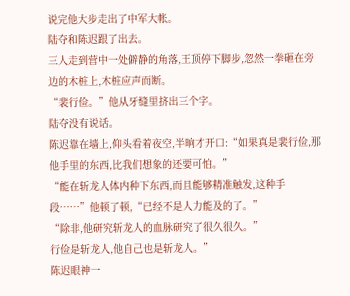说完他大步走出了中军大帐。
陆夺和陈迟跟了出去。
三人走到营中一处僻静的角落,王顶停下脚步,忽然一拳砸在旁边的木桩上,木桩应声而断。
“裴行俭。”他从牙缝里挤出三个字。
陆夺没有说话。
陈迟靠在墙上,仰头看着夜空,半晌才开口:“如果真是裴行俭,那他手里的东西,比我们想象的还要可怕。”
“能在斩龙人体内种下东西,而且能够精准触发,这种手段……”他顿了顿,“已经不是人力能及的了。”
“除非,他研究斩龙人的血脉研究了很久很久。”
行俭是斩龙人,他自己也是斩龙人。”
陈迟眼神一